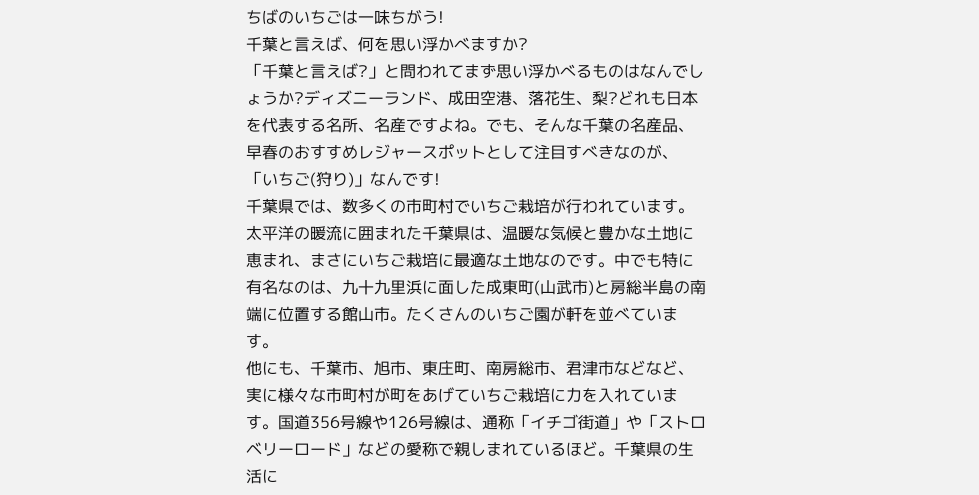ちばのいちごは一味ちがう!
千葉と言えば、何を思い浮かべますか?
「千葉と言えば?」と問われてまず思い浮かべるものはなんでしょうか?ディズニーランド、成田空港、落花生、梨?どれも日本を代表する名所、名産ですよね。でも、そんな千葉の名産品、早春のおすすめレジャースポットとして注目すべきなのが、「いちご(狩り)」なんです!
千葉県では、数多くの市町村でいちご栽培が行われています。太平洋の暖流に囲まれた千葉県は、温暖な気候と豊かな土地に恵まれ、まさにいちご栽培に最適な土地なのです。中でも特に有名なのは、九十九里浜に面した成東町(山武市)と房総半島の南端に位置する館山市。たくさんのいちご園が軒を並べています。
他にも、千葉市、旭市、東庄町、南房総市、君津市などなど、実に様々な市町村が町をあげていちご栽培に力を入れています。国道356号線や126号線は、通称「イチゴ街道」や「ストロベリーロード」などの愛称で親しまれているほど。千葉県の生活に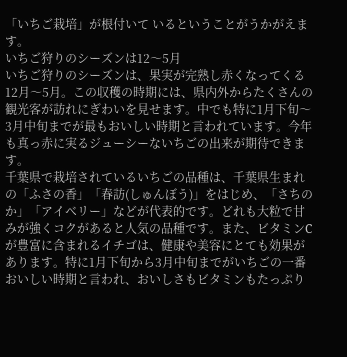「いちご栽培」が根付いて いるということがうかがえます。
いちご狩りのシーズンは12〜5月
いちご狩りのシーズンは、果実が完熟し赤くなってくる12月〜5月。この収穫の時期には、県内外からたくさんの観光客が訪れにぎわいを見せます。中でも特に1月下旬〜3月中旬までが最もおいしい時期と言われています。今年も真っ赤に実るジューシーないちごの出来が期待できます。
千葉県で栽培されているいちごの品種は、千葉県生まれの「ふさの香」「春訪(しゅんぼう)」をはじめ、「さちのか」「アイベリー」などが代表的です。どれも大粒で甘みが強くコクがあると人気の品種です。また、ビタミンCが豊富に含まれるイチゴは、健康や美容にとても効果があります。特に1月下旬から3月中旬までがいちごの一番おいしい時期と言われ、おいしさもビタミンもたっぷり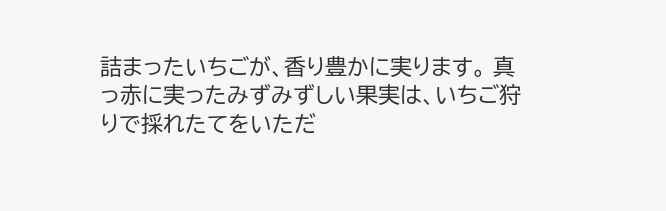詰まったいちごが、香り豊かに実ります。 真っ赤に実ったみずみずしい果実は、いちご狩りで採れたてをいただ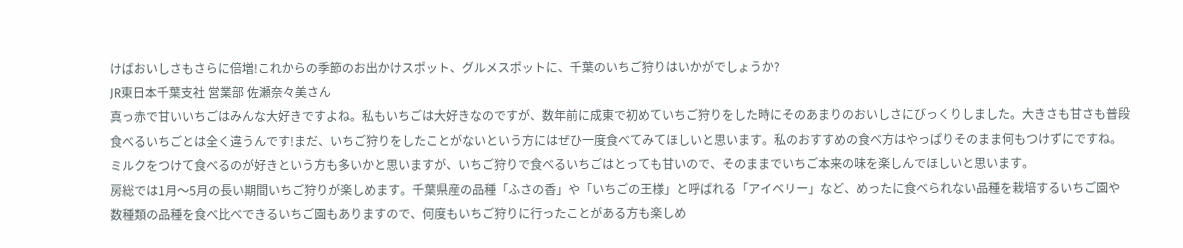けばおいしさもさらに倍増!これからの季節のお出かけスポット、グルメスポットに、千葉のいちご狩りはいかがでしょうか?
JR東日本千葉支社 営業部 佐瀬奈々美さん
真っ赤で甘いいちごはみんな大好きですよね。私もいちごは大好きなのですが、数年前に成東で初めていちご狩りをした時にそのあまりのおいしさにびっくりしました。大きさも甘さも普段食べるいちごとは全く違うんです!まだ、いちご狩りをしたことがないという方にはぜひ一度食べてみてほしいと思います。私のおすすめの食べ方はやっぱりそのまま何もつけずにですね。ミルクをつけて食べるのが好きという方も多いかと思いますが、いちご狩りで食べるいちごはとっても甘いので、そのままでいちご本来の味を楽しんでほしいと思います。
房総では1月〜5月の長い期間いちご狩りが楽しめます。千葉県産の品種「ふさの香」や「いちごの王様」と呼ばれる「アイベリー」など、めったに食べられない品種を栽培するいちご園や数種類の品種を食べ比べできるいちご園もありますので、何度もいちご狩りに行ったことがある方も楽しめ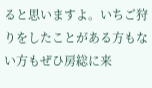ると思いますよ。いちご狩りをしたことがある方もない方もぜひ房総に来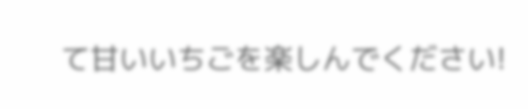て甘いいちごを楽しんでください!